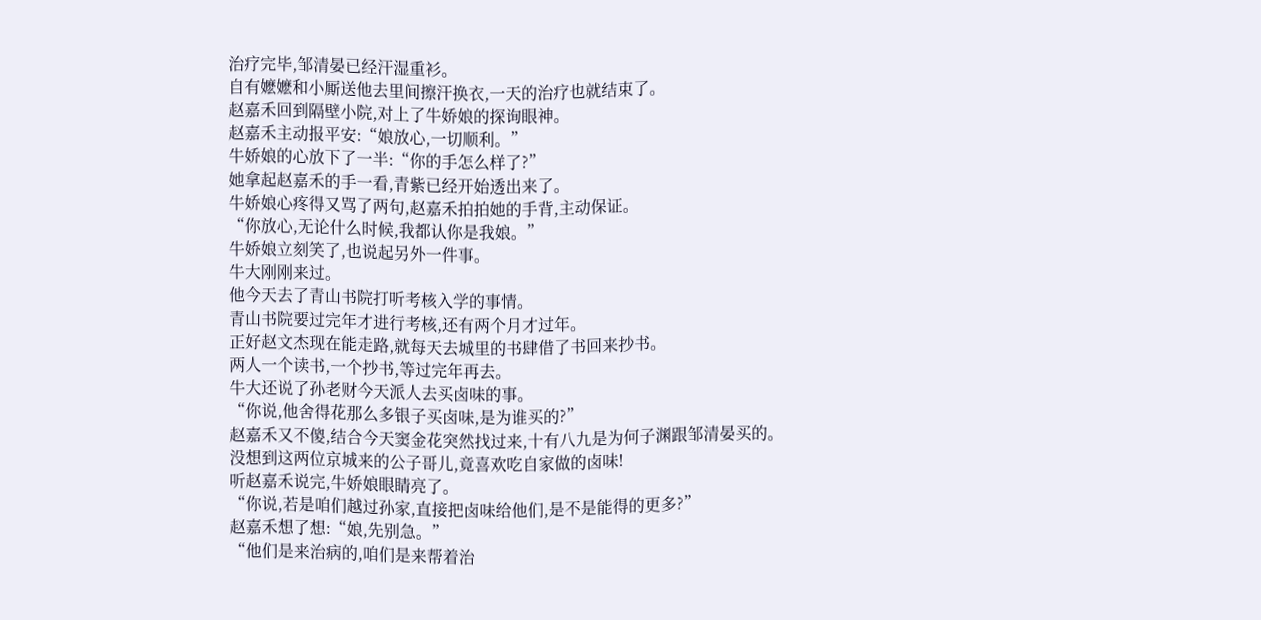治疗完毕,邹清晏已经汗湿重衫。
自有嬷嬷和小厮送他去里间擦汗换衣,一天的治疗也就结束了。
赵嘉禾回到隔壁小院,对上了牛娇娘的探询眼神。
赵嘉禾主动报平安:“娘放心,一切顺利。”
牛娇娘的心放下了一半:“你的手怎么样了?”
她拿起赵嘉禾的手一看,青紫已经开始透出来了。
牛娇娘心疼得又骂了两句,赵嘉禾拍拍她的手背,主动保证。
“你放心,无论什么时候,我都认你是我娘。”
牛娇娘立刻笑了,也说起另外一件事。
牛大刚刚来过。
他今天去了青山书院打听考核入学的事情。
青山书院要过完年才进行考核,还有两个月才过年。
正好赵文杰现在能走路,就每天去城里的书肆借了书回来抄书。
两人一个读书,一个抄书,等过完年再去。
牛大还说了孙老财今天派人去买卤味的事。
“你说,他舍得花那么多银子买卤味,是为谁买的?”
赵嘉禾又不傻,结合今天窦金花突然找过来,十有八九是为何子渊跟邹清晏买的。
没想到这两位京城来的公子哥儿,竟喜欢吃自家做的卤味!
听赵嘉禾说完,牛娇娘眼睛亮了。
“你说,若是咱们越过孙家,直接把卤味给他们,是不是能得的更多?”
赵嘉禾想了想:“娘,先别急。”
“他们是来治病的,咱们是来帮着治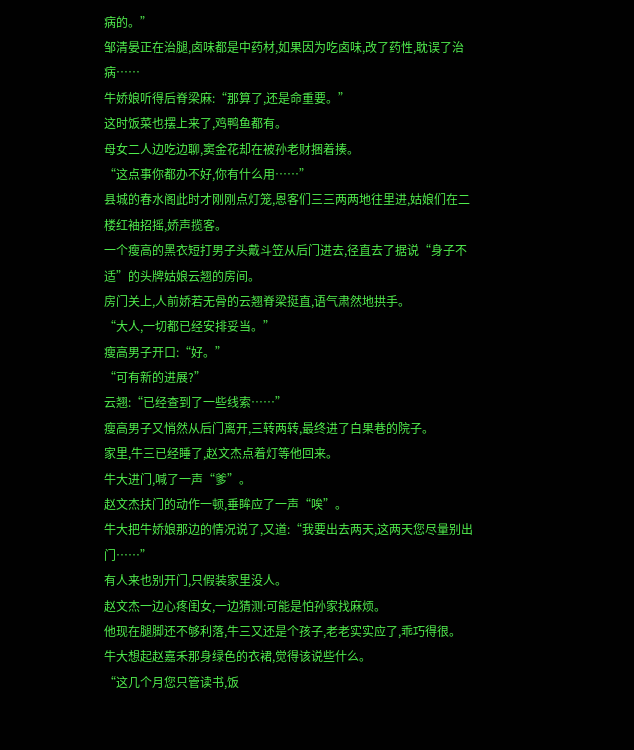病的。”
邹清晏正在治腿,卤味都是中药材,如果因为吃卤味,改了药性,耽误了治病……
牛娇娘听得后脊梁麻:“那算了,还是命重要。”
这时饭菜也摆上来了,鸡鸭鱼都有。
母女二人边吃边聊,窦金花却在被孙老财捆着揍。
“这点事你都办不好,你有什么用……”
县城的春水阁此时才刚刚点灯笼,恩客们三三两两地往里进,姑娘们在二楼红袖招摇,娇声揽客。
一个瘦高的黑衣短打男子头戴斗笠从后门进去,径直去了据说“身子不适”的头牌姑娘云翘的房间。
房门关上,人前娇若无骨的云翘脊梁挺直,语气肃然地拱手。
“大人,一切都已经安排妥当。”
瘦高男子开口:“好。”
“可有新的进展?”
云翘:“已经查到了一些线索……”
瘦高男子又悄然从后门离开,三转两转,最终进了白果巷的院子。
家里,牛三已经睡了,赵文杰点着灯等他回来。
牛大进门,喊了一声“爹”。
赵文杰扶门的动作一顿,垂眸应了一声“唉”。
牛大把牛娇娘那边的情况说了,又道:“我要出去两天,这两天您尽量别出门……”
有人来也别开门,只假装家里没人。
赵文杰一边心疼闺女,一边猜测:可能是怕孙家找麻烦。
他现在腿脚还不够利落,牛三又还是个孩子,老老实实应了,乖巧得很。
牛大想起赵嘉禾那身绿色的衣裙,觉得该说些什么。
“这几个月您只管读书,饭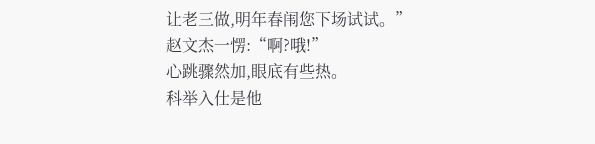让老三做,明年春闱您下场试试。”
赵文杰一愣:“啊?哦!”
心跳骤然加,眼底有些热。
科举入仕是他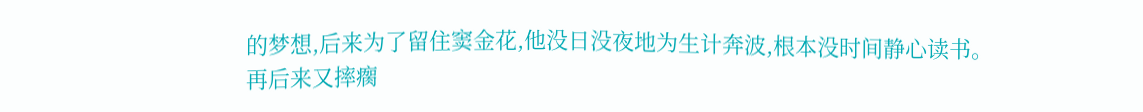的梦想,后来为了留住窦金花,他没日没夜地为生计奔波,根本没时间静心读书。
再后来又摔瘸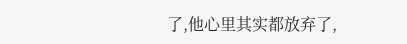了,他心里其实都放弃了,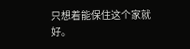只想着能保住这个家就好。